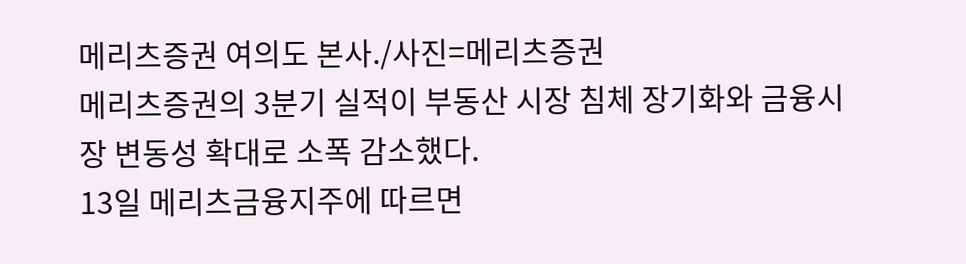메리츠증권 여의도 본사./사진=메리츠증권
메리츠증권의 3분기 실적이 부동산 시장 침체 장기화와 금융시장 변동성 확대로 소폭 감소했다.
13일 메리츠금융지주에 따르면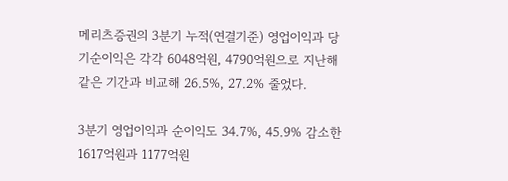메리츠증권의 3분기 누적(연결기준) 영업이익과 당기순이익은 각각 6048억원, 4790억원으로 지난해 같은 기간과 비교해 26.5%, 27.2% 줄었다.

3분기 영업이익과 순이익도 34.7%, 45.9% 감소한 1617억원과 1177억원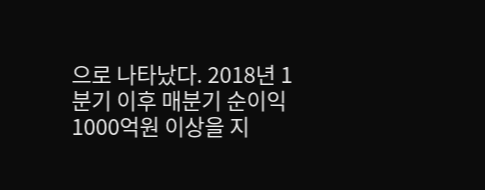으로 나타났다. 2018년 1분기 이후 매분기 순이익 1000억원 이상을 지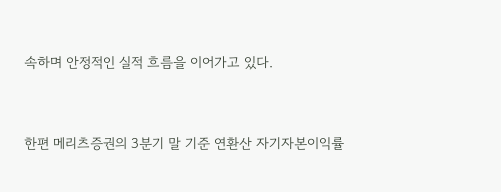속하며 안정적인 실적 흐름을 이어가고 있다.


한편 메리츠증권의 3분기 말 기준 연환산 자기자본이익률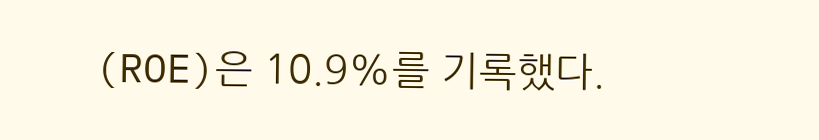(ROE)은 10.9%를 기록했다.